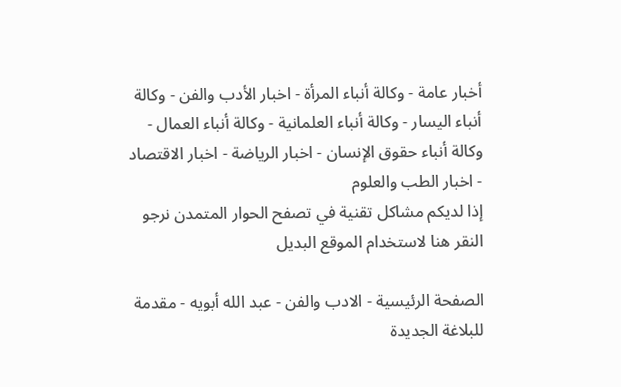أخبار عامة - وكالة أنباء المرأة - اخبار الأدب والفن - وكالة أنباء اليسار - وكالة أنباء العلمانية - وكالة أنباء العمال - وكالة أنباء حقوق الإنسان - اخبار الرياضة - اخبار الاقتصاد - اخبار الطب والعلوم
إذا لديكم مشاكل تقنية في تصفح الحوار المتمدن نرجو النقر هنا لاستخدام الموقع البديل

الصفحة الرئيسية - الادب والفن - عبد الله أبويه - مقدمة للبلاغة الجديدة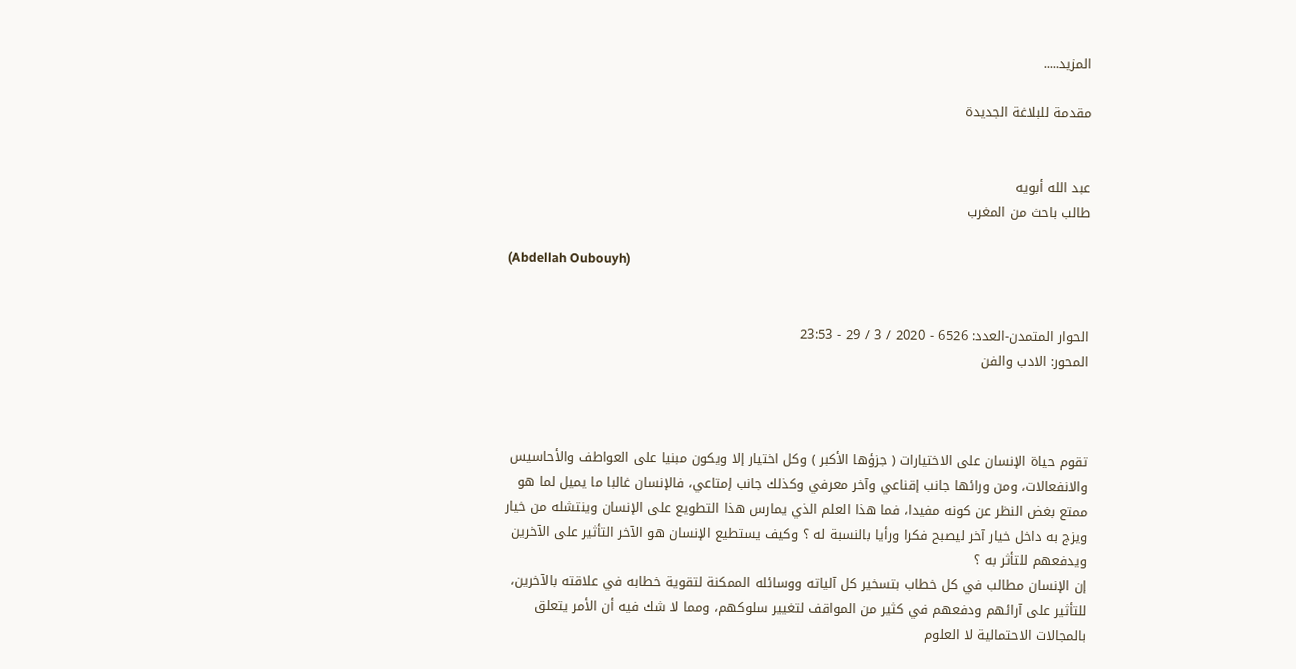المزيد.....

مقدمة للبلاغة الجديدة


عبد الله أبويه
طالب باحث من المغرب

(Abdellah Oubouyh)


الحوار المتمدن-العدد: 6526 - 2020 / 3 / 29 - 23:53
المحور: الادب والفن



تقوم حياة الإنسان على الاختيارات ( جزؤها الأكبر ) وكل اختيار إلا ويكون مبنيا على العواطف والأحاسيس والانفعالات، ومن ورائها جانب إقناعي وآخر معرفي وكذلك جانب إمتاعي، فالإنسان غالبا ما يميل لما هو ممتع بغض النظر عن كونه مفيدا، فما هذا العلم الذي يمارس هذا التطويع على الإنسان وينتشله من خيار ويزج به داخل خيار آخر ليصبح فكرا ورأيا بالنسبة له ؟ وكيف يستطيع الإنسان هو الآخر التأثير على الآخرين ويدفعهم للتأثر به ؟
إن الإنسان مطالب في كل خطاب بتسخير كل آلياته ووسائله الممكنة لتقوية خطابه في علاقته بالآخرين، للتأثير على آرائهم ودفعهم في كثير من المواقف لتغيير سلوكهم، ومما لا شك فيه أن الأمر يتعلق بالمجالات الاحتمالية لا العلوم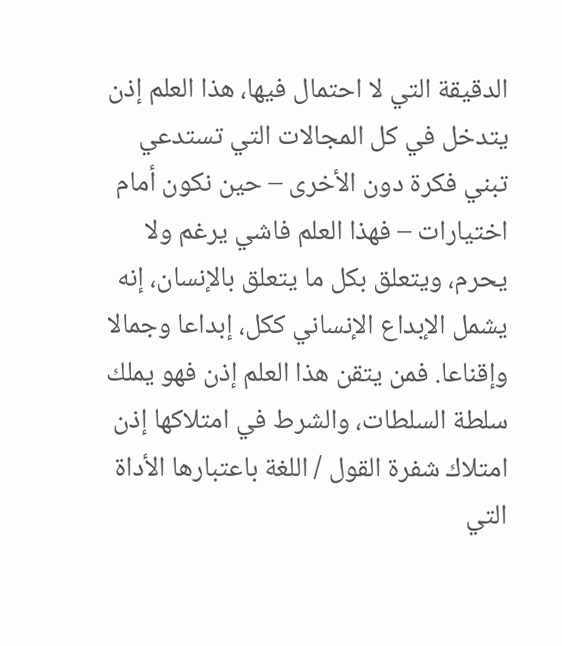الدقيقة التي لا احتمال فيها، هذا العلم إذن يتدخل في كل المجالات التي تستدعي تبني فكرة دون الأخرى – حين نكون أمام اختيارات – فهذا العلم فاشي يرغم ولا يحرم، ويتعلق بكل ما يتعلق بالإنسان، إنه يشمل الإبداع الإنساني ككل، إبداعا وجمالا وإقناعا. فمن يتقن هذا العلم إذن فهو يملك سلطة السلطات، والشرط في امتلاكها إذن امتلاك شفرة القول / اللغة باعتبارها الأداة التي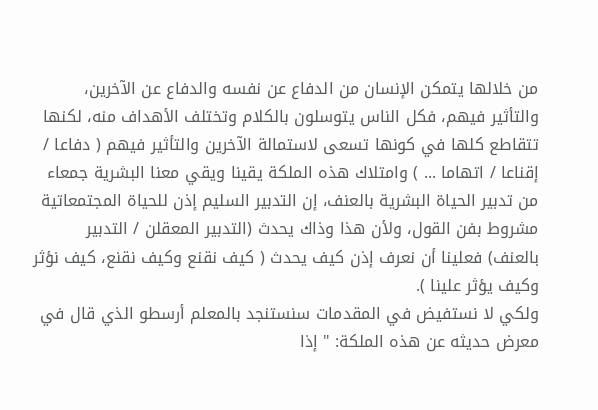من خلالها يتمكن الإنسان من الدفاع عن نفسه والدفاع عن الآخرين، والتأثير فيهم، فكل الناس يتوسلون بالكلام وتختلف الأهداف منه، لكنها تتقاطع كلها في كونها تسعى لاستمالة الآخرين والتأثير فيهم ( دفاعا / إقناعا / اتهاما ... ) وامتلاك هذه الملكة يقينا ويقي معنا البشرية جمعاء من تدبير الحياة البشرية بالعنف، إن التدبير السليم إذن للحياة المجتمعاتية مشروط بفن القول، ولأن هذا وذاك يحدث (التدبير المعقلن / التدبير بالعنف) فعلينا أن نعرف إذن كيف يحدث ( كيف نقنع وكيف نقنع، كيف نؤثر وكيف يؤثر علينا ).
ولكي لا نستفيض في المقدمات سنستنجد بالمعلم أرسطو الذي قال في معرض حديثه عن هذه الملكة: " إذا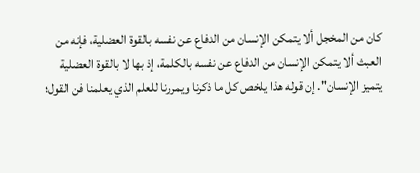كان من المخجل ألا يتمكن الإنسان من الدفاع عن نفسه بالقوة العضلية، فإنه من العبث ألا يتمكن الإنسان من الدفاع عن نفسه بالكلمة، إذ بها لا بالقوة العضلية يتميز الإنسان". إن قوله هذا يلخص كل ما ذكرنا ويمررنا للعلم الذي يعلمنا فن القول؛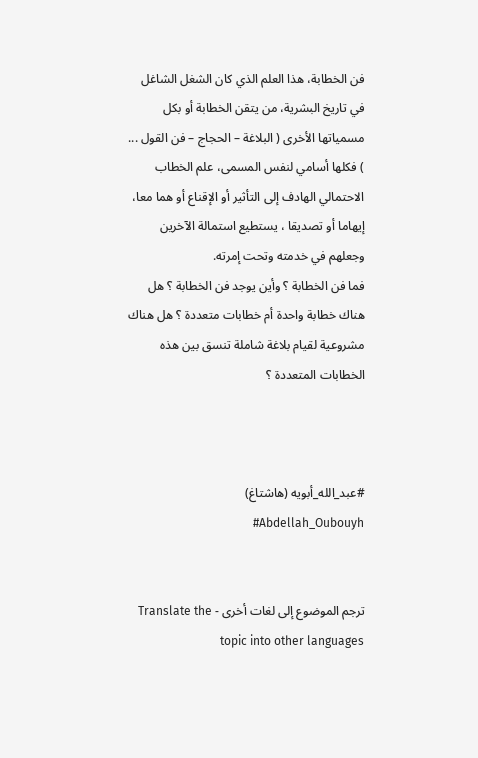فن الخطابة، هذا العلم الذي كان الشغل الشاغل في تاريخ البشرية، من يتقن الخطابة أو بكل مسمياتها الأخرى ( البلاغة – الحجاج – فن القول ... ) فكلها أسامي لنفس المسمى، علم الخطاب الاحتمالي الهادف إلى التأثير أو الإقناع أو هما معا، إيهاما أو تصديقا ، يستطيع استمالة الآخرين وجعلهم في خدمته وتحت إمرته.
فما فن الخطابة ؟ وأين يوجد فن الخطابة ؟ هل هناك خطابة واحدة أم خطابات متعددة ؟ هل هناك مشروعية لقيام بلاغة شاملة تنسق بين هذه الخطابات المتعددة ؟



#عبد_الله_أبويه (هاشتاغ)       Abdellah_Oubouyh#


ترجم الموضوع إلى لغات أخرى - Translate the topic into other languages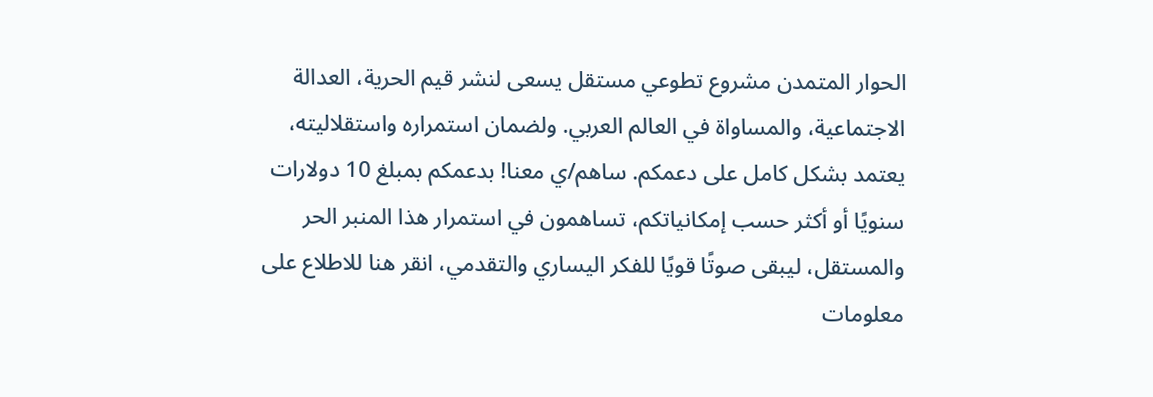الحوار المتمدن مشروع تطوعي مستقل يسعى لنشر قيم الحرية، العدالة الاجتماعية، والمساواة في العالم العربي. ولضمان استمراره واستقلاليته، يعتمد بشكل كامل على دعمكم. ساهم/ي معنا! بدعمكم بمبلغ 10 دولارات سنويًا أو أكثر حسب إمكانياتكم، تساهمون في استمرار هذا المنبر الحر والمستقل، ليبقى صوتًا قويًا للفكر اليساري والتقدمي، انقر هنا للاطلاع على معلومات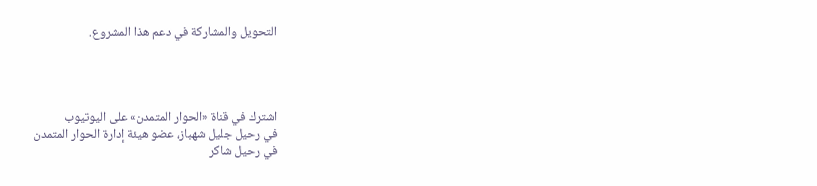التحويل والمشاركة في دعم هذا المشروع.




اشترك في قناة «الحوار المتمدن» على اليوتيوب
في رحيل جليل شهباز، عضو هيئة إدارة الحوار المتمدن
في رحيل شاكر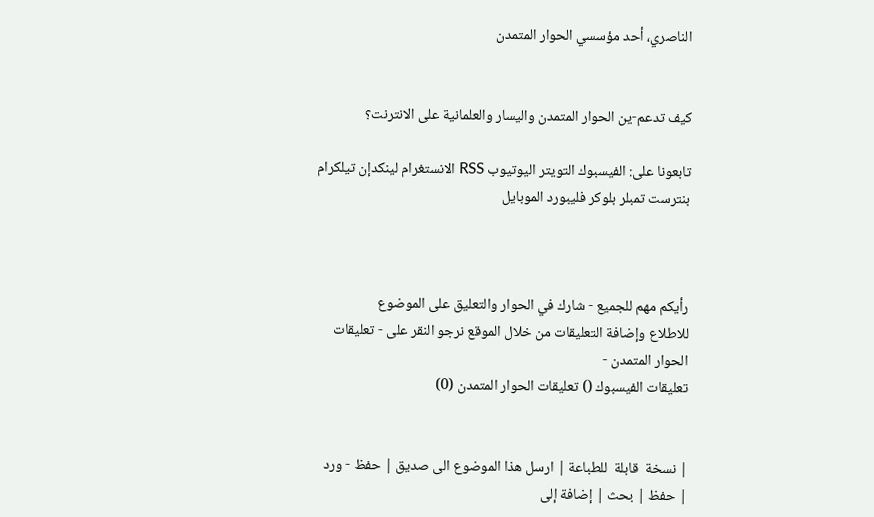الناصري، أحد مؤسسي الحوار المتمدن


كيف تدعم-ين الحوار المتمدن واليسار والعلمانية على الانترنت؟

تابعونا على: الفيسبوك التويتر اليوتيوب RSS الانستغرام لينكدإن تيلكرام بنترست تمبلر بلوكر فليبورد الموبايل



رأيكم مهم للجميع - شارك في الحوار والتعليق على الموضوع
للاطلاع وإضافة التعليقات من خلال الموقع نرجو النقر على - تعليقات الحوار المتمدن -
تعليقات الفيسبوك () تعليقات الحوار المتمدن (0)


| نسخة  قابلة  للطباعة | ارسل هذا الموضوع الى صديق | حفظ - ورد
| حفظ | بحث | إضافة إلى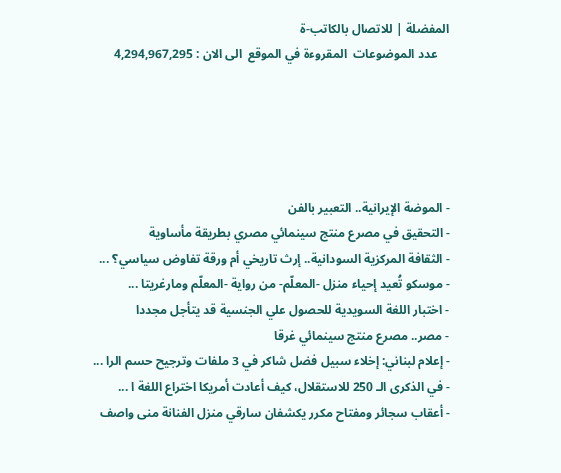المفضلة | للاتصال بالكاتب-ة
    عدد الموضوعات  المقروءة في الموقع  الى الان : 4,294,967,295





- الموضة الإيرانية.. التعبير بالفن
- التحقيق في مصرع منتج سينمائي مصري بطريقة مأساوية
- الثقافة المركزية السودانية.. إرث تاريخي أم ورقة تفاوض سياسي؟ ...
- موسكو تُعيد إحياء منزل -المعلّم- من رواية -المعلّم ومارغريتا ...
- اختبار اللغة السويدية للحصول علي الجنسية قد يتأجل مجددا
- مصر.. مصرع منتج سينمائي غرقا
- إعلام لبناني: إخلاء سبيل فضل شاكر في 3 ملفات وترجيح حسم الرا ...
- في الذكرى الـ 250 للاستقلال، كيف أعادت أمريكا اختراع اللغة ا ...
- أعقاب سجائر ومفتاح مكرر يكشفان سارقي منزل الفنانة منى واصف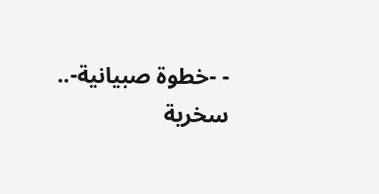- -خطوة صبيانية-.. سخرية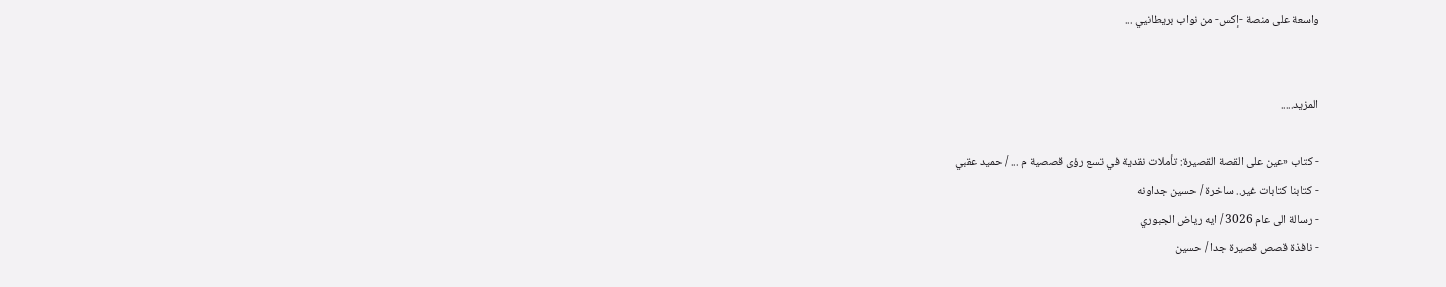واسعة على منصة -إكس- من نواب بريطانيي ...


المزيد.....

- كتاب «عين على القصة القصيرة: تأملات نقدية في تسع رؤى قصصية م ... / حميد عقبي
- كتابنا كتابات غير.. ساخرة / حسين جداونه
- رسالة الى عام 3026 / ايه رياض الجبوري
- نافذة قصص قصيرة جدا / حسين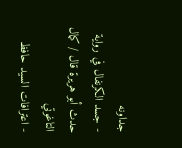جداونه
- جسد الكرنفال في رواية حدث أبو هريرة قال / كمال التاغوتي
- اعترافات السيد حافظ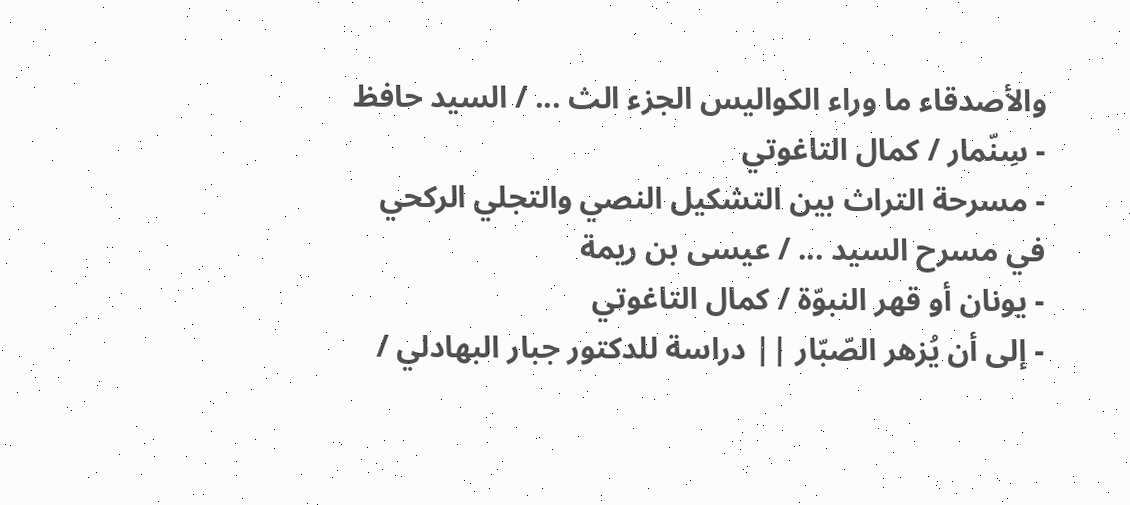والأصدقاء ما وراء الكواليس الجزء الث ... / السيد حافظ
- سِنّمار / كمال التاغوتي
- مسرحة التراث بين التشكيل النصي والتجلي الركحي في مسرح السيد ... / عيسى بن ريمة
- يونان أو قهر النبوّة / كمال التاغوتي
- إلى أن يُزهر الصّبّار || دراسة للدكتور جبار البهادلي /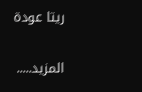ريتا عودة


المزيد.....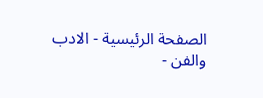الصفحة الرئيسية - الادب والفن -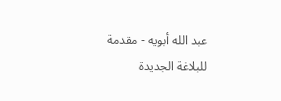عبد الله أبويه - مقدمة للبلاغة الجديدة